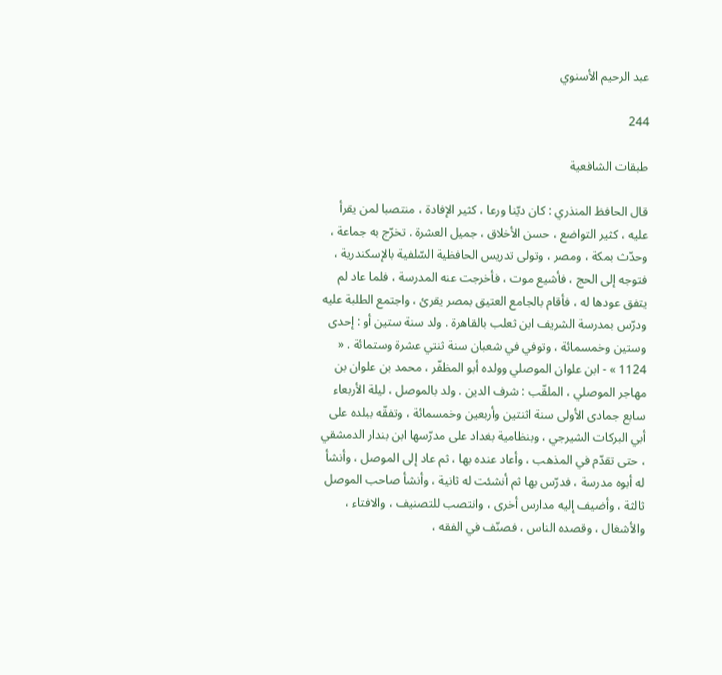عبد الرحيم الأسنوي

244

طبقات الشافعية

قال الحافظ المنذري : كان ديّنا ورعا ، كثير الإفادة ، منتصبا لمن يقرأ عليه ، كثير التواضع ، حسن الأخلاق ، جميل العشرة . تخرّج به جماعة ، وحدّث بمكة ، ومصر ، وتولى تدريس الحافظية السّلفية بالإسكندرية ، فتوجه إلى الحج ، فأشيع موت ، فأخرجت عنه المدرسة ، فلما عاد لم يتفق عودها له ، فأقام بالجامع العتيق بمصر يقرئ ، واجتمع الطلبة عليه ودرّس بمدرسة الشريف ابن ثعلب بالقاهرة . ولد سنة ستين أو : إحدى وستين وخمسمائة ، وتوفي في شعبان سنة ثنتي عشرة وستمائة . « 1124 » - ابن علوان الموصلي وولده أبو المظفّر ، محمد بن علوان بن مهاجر الموصلي ، الملقّب : شرف الدين . ولد بالموصل ، ليلة الأربعاء سابع جمادى الأولى سنة اثنتين وأربعين وخمسمائة ، وتفقّه ببلده على أبي البركات الشيرجي ، وبنظامية بغداد على مدرّسها ابن بندار الدمشقي ، حتى تقدّم في المذهب ، وأعاد عنده بها ، ثم عاد إلى الموصل ، وأنشأ له أبوه مدرسة ، فدرّس بها ثم أنشئت له ثانية ، وأنشأ صاحب الموصل ثالثة ، وأضيف إليه مدارس أخرى ، وانتصب للتصنيف ، والافتاء ، والأشغال ، وقصده الناس ، فصنّف في الفقه ،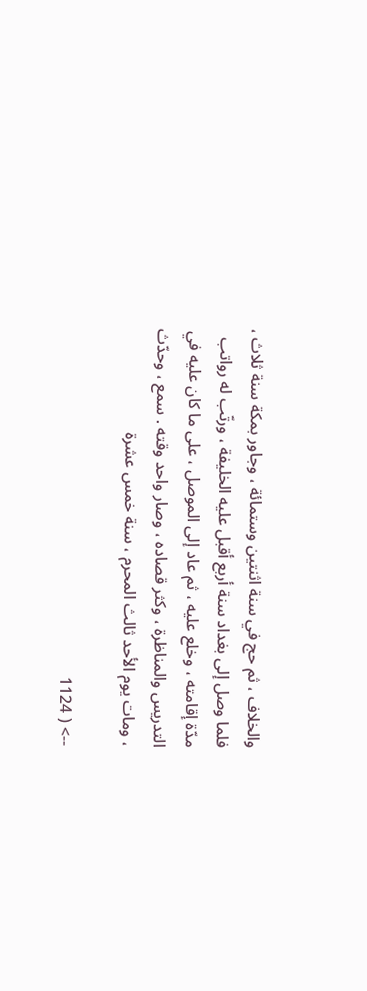والخلاف ، ثم حج في سنة اثنتين وستمائة ، وجاور بمكة سنة ثلاث ، فلما وصل إلى بغداد سنة أربع أقبل عليه الخليفة ، ورتّب له رواتب مدّة إقامته ، وخلع عليه ، ثم عاد إلى الموصل ، على ما كان عليه في التدريس والمناظرة ، وكثر قصاده ، وصار واحد وقته . سمع ، وحدّث ، ومات يوم الأحد ثالث المحرم ، سنة خمس عشرة

--> ( 1124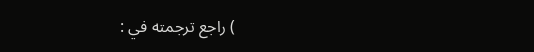) راجع ترجمته في :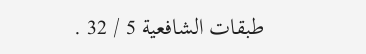طبقات الشافعية 5 / 32 .